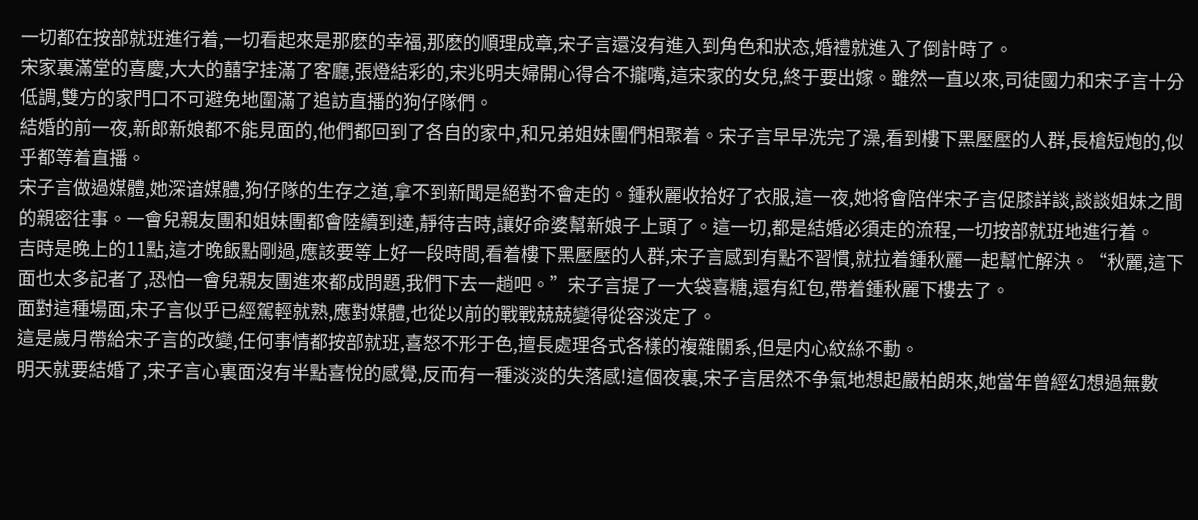一切都在按部就班進行着,一切看起來是那麽的幸福,那麽的順理成章,宋子言還沒有進入到角色和狀态,婚禮就進入了倒計時了。
宋家裏滿堂的喜慶,大大的囍字挂滿了客廳,張燈結彩的,宋兆明夫婦開心得合不攏嘴,這宋家的女兒,終于要出嫁。雖然一直以來,司徒國力和宋子言十分低調,雙方的家門口不可避免地圍滿了追訪直播的狗仔隊們。
結婚的前一夜,新郎新娘都不能見面的,他們都回到了各自的家中,和兄弟姐妹團們相聚着。宋子言早早洗完了澡,看到樓下黑壓壓的人群,長槍短炮的,似乎都等着直播。
宋子言做過媒體,她深谙媒體,狗仔隊的生存之道,拿不到新聞是絕對不會走的。鍾秋麗收拾好了衣服,這一夜,她将會陪伴宋子言促膝詳談,談談姐妹之間的親密往事。一會兒親友團和姐妹團都會陸續到達,靜待吉時,讓好命婆幫新娘子上頭了。這一切,都是結婚必須走的流程,一切按部就班地進行着。
吉時是晚上的11點,這才晚飯點剛過,應該要等上好一段時間,看着樓下黑壓壓的人群,宋子言感到有點不習慣,就拉着鍾秋麗一起幫忙解決。“秋麗,這下面也太多記者了,恐怕一會兒親友團進來都成問題,我們下去一趟吧。”宋子言提了一大袋喜糖,還有紅包,帶着鍾秋麗下樓去了。
面對這種場面,宋子言似乎已經駕輕就熟,應對媒體,也從以前的戰戰兢兢變得從容淡定了。
這是歲月帶給宋子言的改變,任何事情都按部就班,喜怒不形于色,擅長處理各式各樣的複雜關系,但是内心紋絲不動。
明天就要結婚了,宋子言心裏面沒有半點喜悅的感覺,反而有一種淡淡的失落感!這個夜裏,宋子言居然不争氣地想起嚴柏朗來,她當年曾經幻想過無數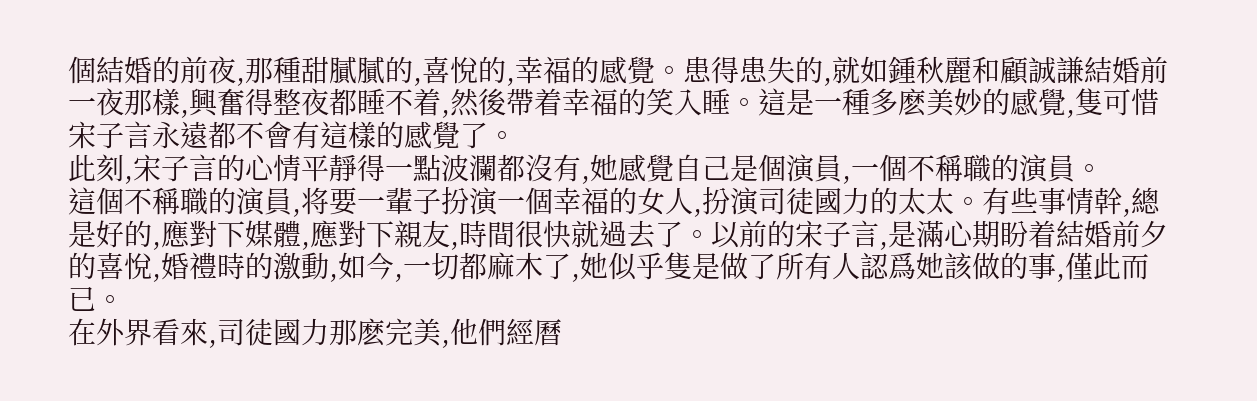個結婚的前夜,那種甜膩膩的,喜悅的,幸福的感覺。患得患失的,就如鍾秋麗和顧誠謙結婚前一夜那樣,興奮得整夜都睡不着,然後帶着幸福的笑入睡。這是一種多麽美妙的感覺,隻可惜宋子言永遠都不會有這樣的感覺了。
此刻,宋子言的心情平靜得一點波瀾都沒有,她感覺自己是個演員,一個不稱職的演員。
這個不稱職的演員,将要一輩子扮演一個幸福的女人,扮演司徒國力的太太。有些事情幹,總是好的,應對下媒體,應對下親友,時間很快就過去了。以前的宋子言,是滿心期盼着結婚前夕的喜悅,婚禮時的激動,如今,一切都麻木了,她似乎隻是做了所有人認爲她該做的事,僅此而已。
在外界看來,司徒國力那麽完美,他們經曆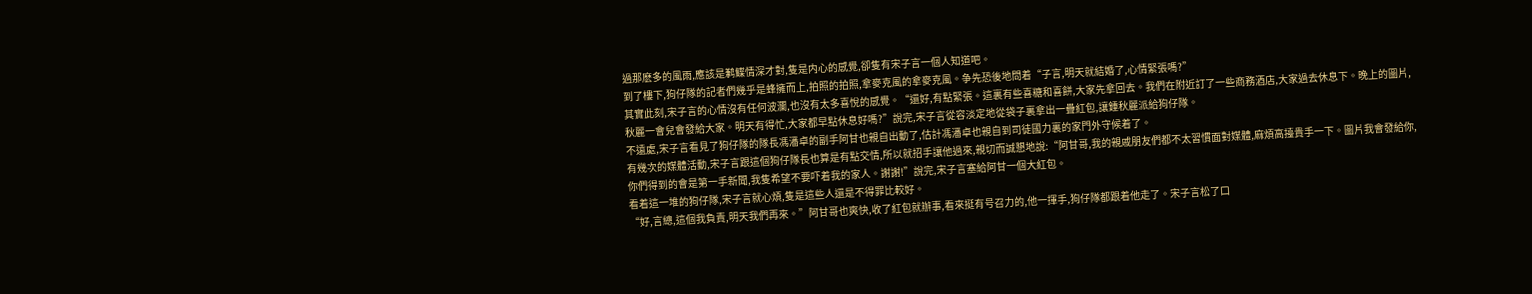過那麽多的風雨,應該是鹣鲽情深才對,隻是内心的感覺,卻隻有宋子言一個人知道吧。
到了樓下,狗仔隊的記者們幾乎是蜂擁而上,拍照的拍照,拿麥克風的拿麥克風。争先恐後地問着“子言,明天就結婚了,心情緊張嗎?”
其實此刻,宋子言的心情沒有任何波瀾,也沒有太多喜悅的感覺。“還好,有點緊張。這裏有些喜糖和喜餅,大家先拿回去。我們在附近訂了一些商務酒店,大家過去休息下。晚上的圖片,秋麗一會兒會發給大家。明天有得忙,大家都早點休息好嗎?”說完,宋子言從容淡定地從袋子裏拿出一疊紅包,讓鍾秋麗派給狗仔隊。
不遠處,宋子言看見了狗仔隊的隊長馮潘卓的副手阿甘也親自出動了,估計馮潘卓也親自到司徒國力裏的家門外守候着了。
有幾次的媒體活動,宋子言跟這個狗仔隊長也算是有點交情,所以就招手讓他過來,親切而誠懇地說:“阿甘哥,我的親戚朋友們都不太習慣面對媒體,麻煩高擡貴手一下。圖片我會發給你,你們得到的會是第一手新聞,我隻希望不要吓着我的家人。謝謝!”說完,宋子言塞給阿甘一個大紅包。
看着這一堆的狗仔隊,宋子言就心煩,隻是這些人還是不得罪比較好。
“好,言總,這個我負責,明天我們再來。”阿甘哥也爽快,收了紅包就辦事,看來挺有号召力的,他一揮手,狗仔隊都跟着他走了。宋子言松了口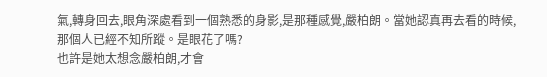氣,轉身回去,眼角深處看到一個熟悉的身影,是那種感覺,嚴柏朗。當她認真再去看的時候,那個人已經不知所蹤。是眼花了嗎?
也許是她太想念嚴柏朗,才會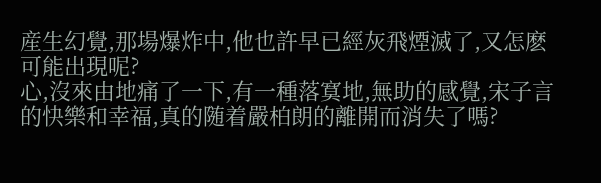産生幻覺,那場爆炸中,他也許早已經灰飛煙滅了,又怎麽可能出現呢?
心,沒來由地痛了一下,有一種落寞地,無助的感覺,宋子言的快樂和幸福,真的随着嚴柏朗的離開而消失了嗎?